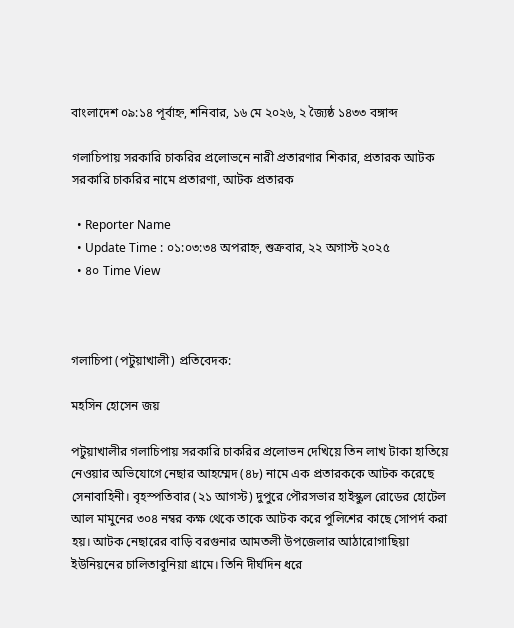বাংলাদেশ ০৯:১৪ পূর্বাহ্ন, শনিবার, ১৬ মে ২০২৬, ২ জ্যৈষ্ঠ ১৪৩৩ বঙ্গাব্দ

গলাচিপায় সরকারি চাকরির প্রলোভনে নারী প্রতারণার শিকার, প্রতারক আটক সরকারি চাকরির নামে প্রতারণা, আটক প্রতারক

  • Reporter Name
  • Update Time : ০১:০৩:৩৪ অপরাহ্ন, শুক্রবার, ২২ অগাস্ট ২০২৫
  • ৪০ Time View



গলাচিপা (পটুয়াখালী) প্রতিবেদক:

মহসিন হোসেন জয়

পটুয়াখালীর গলাচিপায় সরকারি চাকরির প্রলোভন দেখিয়ে তিন লাখ টাকা হাতিয়ে নেওয়ার অভিযোগে নেছার আহম্মেদ (৪৮) নামে এক প্রতারককে আটক করেছে সেনাবাহিনী। বৃহস্পতিবার (২১ আগস্ট) দুপুরে পৌরসভার হাইস্কুল রোডের হোটেল আল মামুনের ৩০৪ নম্বর কক্ষ থেকে তাকে আটক করে পুলিশের কাছে সোপর্দ করা হয়। আটক নেছারের বাড়ি বরগুনার আমতলী উপজেলার আঠারোগাছিয়া ইউনিয়নের চালিতাবুনিয়া গ্রামে। তিনি দীর্ঘদিন ধরে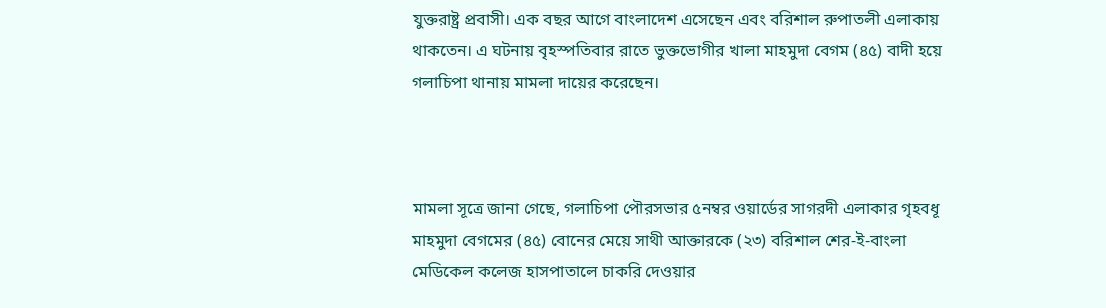যুক্তরাষ্ট্র প্রবাসী। এক বছর আগে বাংলাদেশ এসেছেন এবং বরিশাল রুপাতলী এলাকায় থাকতেন। এ ঘটনায় বৃহস্পতিবার রাতে ভুক্তভোগীর খালা মাহমুদা বেগম (৪৫) বাদী হয়ে গলাচিপা থানায় মামলা দায়ের করেছেন।



মামলা সূত্রে জানা গেছে, গলাচিপা পৌরসভার ৫নম্বর ওয়ার্ডের সাগরদী এলাকার গৃহবধূ মাহমুদা বেগমের (৪৫) বোনের মেয়ে সাথী আক্তারকে (২৩) বরিশাল শের-ই-বাংলা মেডিকেল কলেজ হাসপাতালে চাকরি দেওয়ার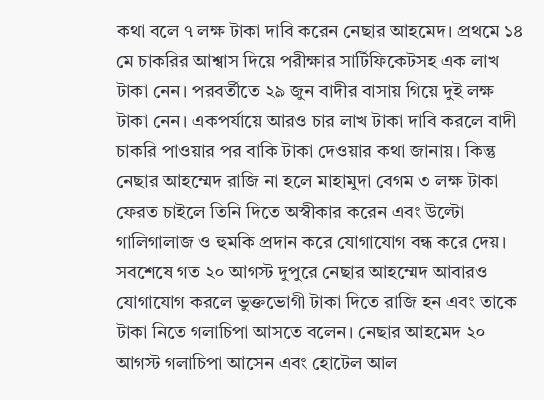কথা বলে ৭ লক্ষ টাকা দাবি করেন নেছার আহমেদ। প্রথমে ১৪ মে চাকরির আশ্বাস দিয়ে পরীক্ষার সার্টিফিকেটসহ এক লাখ টাকা নেন। পরবর্তীতে ২৯ জুন বাদীর বাসায় গিয়ে দুই লক্ষ টাকা নেন। একপর্যায়ে আরও চার লাখ টাকা দাবি করলে বাদী চাকরি পাওয়ার পর বাকি টাকা দেওয়ার কথা জানায়। কিন্তু নেছার আহম্মেদ রাজি না হলে মাহামুদা বেগম ৩ লক্ষ টাকা ফেরত চাইলে তিনি দিতে অস্বীকার করেন এবং উল্টো গালিগালাজ ও হুমকি প্রদান করে যোগাযোগ বন্ধ করে দেয়। সবশেষে গত ২০ আগস্ট দুপুরে নেছার আহম্মেদ আবারও যোগাযোগ করলে ভুক্তভোগী টাকা দিতে রাজি হন এবং তাকে টাকা নিতে গলাচিপা আসতে বলেন। নেছার আহমেদ ২০ আগস্ট গলাচিপা আসেন এবং হোটেল আল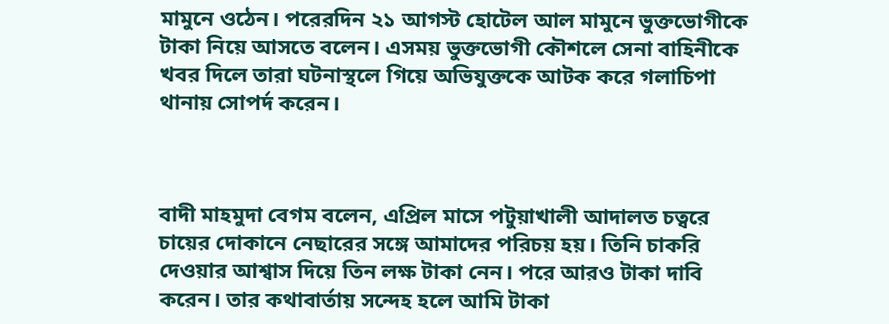মামুনে ওঠেন। পরেরদিন ২১ আগস্ট হোটেল আল মামুনে ভুক্তভোগীকে টাকা নিয়ে আসতে বলেন। এসময় ভুক্তভোগী কৌশলে সেনা বাহিনীকে খবর দিলে তারা ঘটনাস্থলে গিয়ে অভিযুক্তকে আটক করে গলাচিপা থানায় সোপর্দ করেন।



বাদী মাহমুদা বেগম বলেন, এপ্রিল মাসে পটুয়াখালী আদালত চত্বরে চায়ের দোকানে নেছারের সঙ্গে আমাদের পরিচয় হয়। তিনি চাকরি দেওয়ার আশ্বাস দিয়ে তিন লক্ষ টাকা নেন। পরে আরও টাকা দাবি করেন। তার কথাবার্তায় সন্দেহ হলে আমি টাকা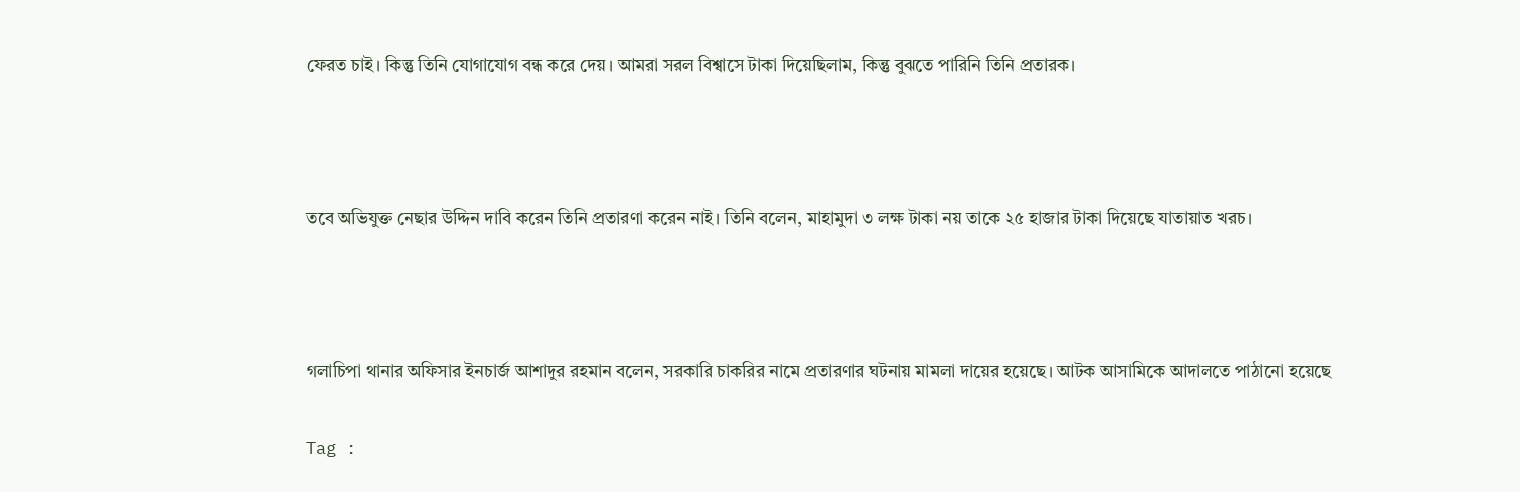ফেরত চাই। কিন্তু তিনি যোগাযোগ বন্ধ করে দেয়। আমরা সরল বিশ্বাসে টাকা দিয়েছিলাম, কিন্তু বুঝতে পারিনি তিনি প্রতারক।



তবে অভিযুক্ত নেছার উদ্দিন দাবি করেন তিনি প্রতারণা করেন নাই। তিনি বলেন, মাহামুদা ৩ লক্ষ টাকা নয় তাকে ২৫ হাজার টাকা দিয়েছে যাতায়াত খরচ।



গলাচিপা থানার অফিসার ইনচার্জ আশাদুর রহমান বলেন, সরকারি চাকরির নামে প্রতারণার ঘটনায় মামলা দায়ের হয়েছে। আটক আসামিকে আদালতে পাঠানো হয়েছে

Tag :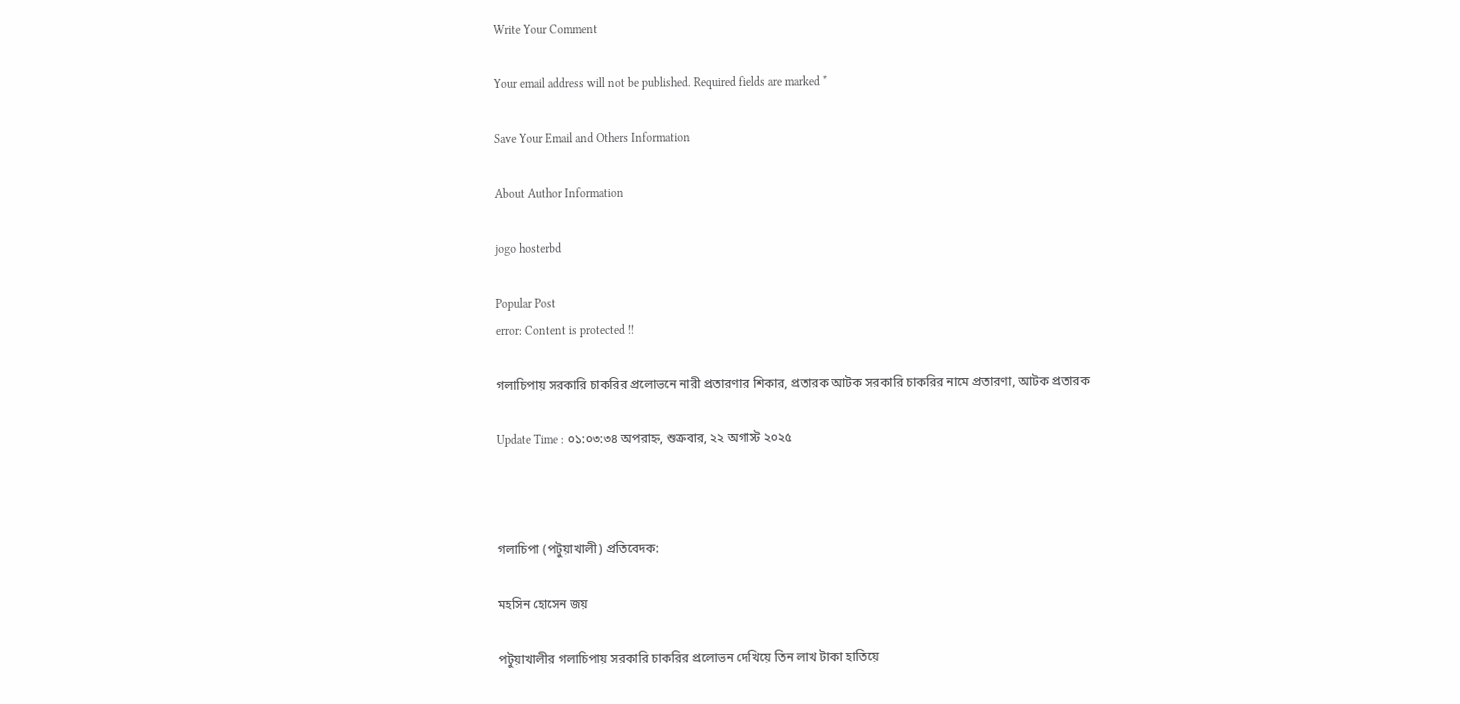Write Your Comment

Your email address will not be published. Required fields are marked *

Save Your Email and Others Information

About Author Information

jogo hosterbd

Popular Post
error: Content is protected !!

গলাচিপায় সরকারি চাকরির প্রলোভনে নারী প্রতারণার শিকার, প্রতারক আটক সরকারি চাকরির নামে প্রতারণা, আটক প্রতারক

Update Time : ০১:০৩:৩৪ অপরাহ্ন, শুক্রবার, ২২ অগাস্ট ২০২৫



গলাচিপা (পটুয়াখালী) প্রতিবেদক:

মহসিন হোসেন জয়

পটুয়াখালীর গলাচিপায় সরকারি চাকরির প্রলোভন দেখিয়ে তিন লাখ টাকা হাতিয়ে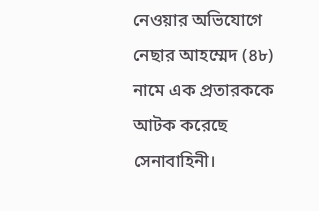নেওয়ার অভিযোগে নেছার আহম্মেদ (৪৮) নামে এক প্রতারককে আটক করেছে সেনাবাহিনী।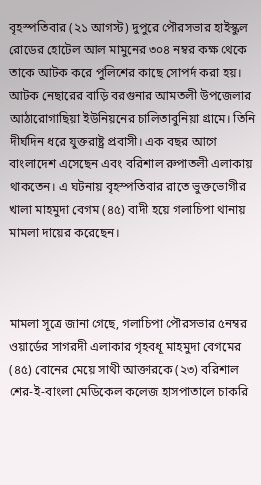বৃহস্পতিবার (২১ আগস্ট) দুপুরে পৌরসভার হাইস্কুল রোডের হোটেল আল মামুনের ৩০৪ নম্বর কক্ষ থেকে তাকে আটক করে পুলিশের কাছে সোপর্দ করা হয়। আটক নেছারের বাড়ি বরগুনার আমতলী উপজেলার আঠারোগাছিয়া ইউনিয়নের চালিতাবুনিয়া গ্রামে। তিনি দীর্ঘদিন ধরে যুক্তরাষ্ট্র প্রবাসী। এক বছর আগে বাংলাদেশ এসেছেন এবং বরিশাল রুপাতলী এলাকায় থাকতেন। এ ঘটনায় বৃহস্পতিবার রাতে ভুক্তভোগীর খালা মাহমুদা বেগম (৪৫) বাদী হয়ে গলাচিপা থানায় মামলা দায়ের করেছেন।



মামলা সূত্রে জানা গেছে, গলাচিপা পৌরসভার ৫নম্বর ওয়ার্ডের সাগরদী এলাকার গৃহবধূ মাহমুদা বেগমের (৪৫) বোনের মেয়ে সাথী আক্তারকে (২৩) বরিশাল শের-ই-বাংলা মেডিকেল কলেজ হাসপাতালে চাকরি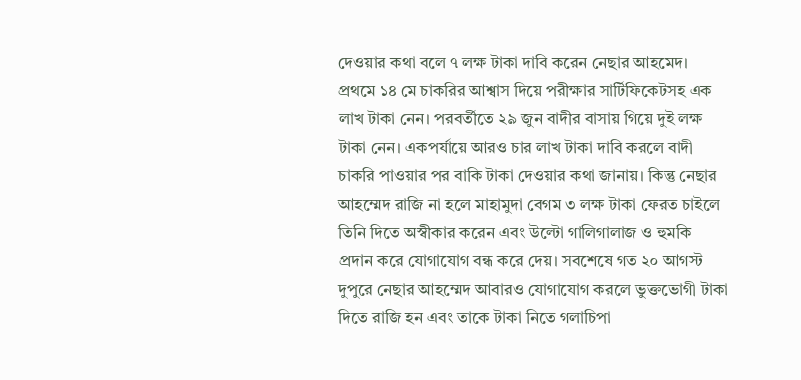দেওয়ার কথা বলে ৭ লক্ষ টাকা দাবি করেন নেছার আহমেদ। প্রথমে ১৪ মে চাকরির আশ্বাস দিয়ে পরীক্ষার সার্টিফিকেটসহ এক লাখ টাকা নেন। পরবর্তীতে ২৯ জুন বাদীর বাসায় গিয়ে দুই লক্ষ টাকা নেন। একপর্যায়ে আরও চার লাখ টাকা দাবি করলে বাদী চাকরি পাওয়ার পর বাকি টাকা দেওয়ার কথা জানায়। কিন্তু নেছার আহম্মেদ রাজি না হলে মাহামুদা বেগম ৩ লক্ষ টাকা ফেরত চাইলে তিনি দিতে অস্বীকার করেন এবং উল্টো গালিগালাজ ও হুমকি প্রদান করে যোগাযোগ বন্ধ করে দেয়। সবশেষে গত ২০ আগস্ট দুপুরে নেছার আহম্মেদ আবারও যোগাযোগ করলে ভুক্তভোগী টাকা দিতে রাজি হন এবং তাকে টাকা নিতে গলাচিপা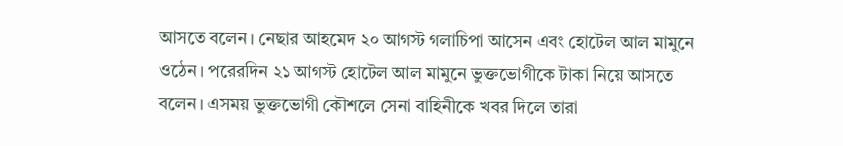আসতে বলেন। নেছার আহমেদ ২০ আগস্ট গলাচিপা আসেন এবং হোটেল আল মামুনে ওঠেন। পরেরদিন ২১ আগস্ট হোটেল আল মামুনে ভুক্তভোগীকে টাকা নিয়ে আসতে বলেন। এসময় ভুক্তভোগী কৌশলে সেনা বাহিনীকে খবর দিলে তারা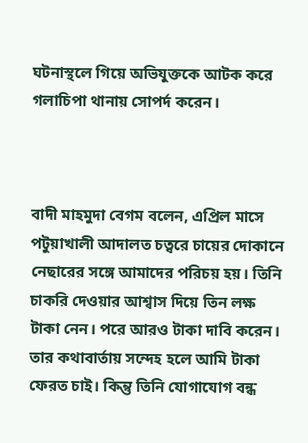ঘটনাস্থলে গিয়ে অভিযুক্তকে আটক করে গলাচিপা থানায় সোপর্দ করেন।



বাদী মাহমুদা বেগম বলেন, এপ্রিল মাসে পটুয়াখালী আদালত চত্বরে চায়ের দোকানে নেছারের সঙ্গে আমাদের পরিচয় হয়। তিনি চাকরি দেওয়ার আশ্বাস দিয়ে তিন লক্ষ টাকা নেন। পরে আরও টাকা দাবি করেন। তার কথাবার্তায় সন্দেহ হলে আমি টাকা ফেরত চাই। কিন্তু তিনি যোগাযোগ বন্ধ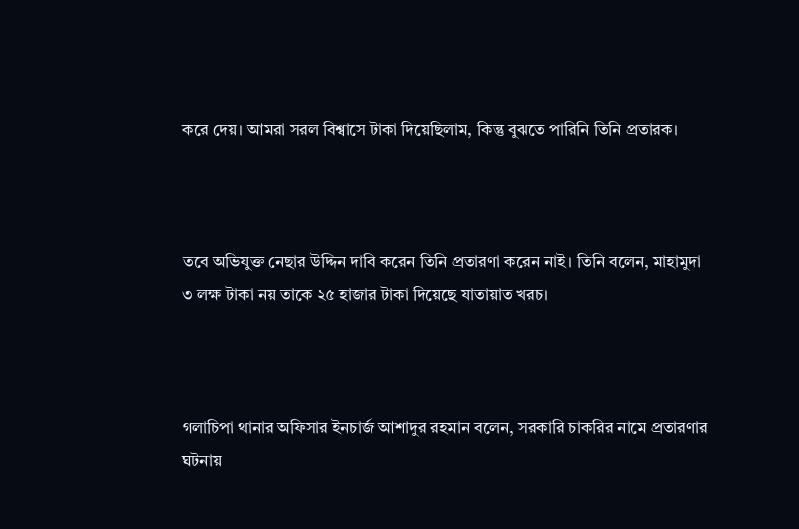করে দেয়। আমরা সরল বিশ্বাসে টাকা দিয়েছিলাম, কিন্তু বুঝতে পারিনি তিনি প্রতারক।



তবে অভিযুক্ত নেছার উদ্দিন দাবি করেন তিনি প্রতারণা করেন নাই। তিনি বলেন, মাহামুদা ৩ লক্ষ টাকা নয় তাকে ২৫ হাজার টাকা দিয়েছে যাতায়াত খরচ।



গলাচিপা থানার অফিসার ইনচার্জ আশাদুর রহমান বলেন, সরকারি চাকরির নামে প্রতারণার ঘটনায়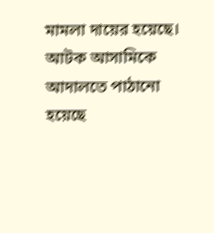মামলা দায়ের হয়েছে। আটক আসামিকে আদালতে পাঠানো হয়েছে